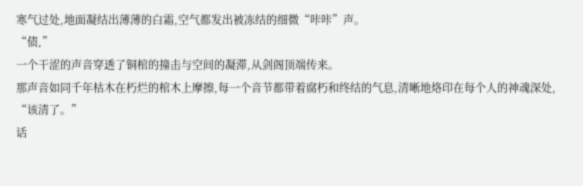寒气过处,地面凝结出薄薄的白霜,空气都发出被冻结的细微“咔咔”声。
“债,”
一个干涩的声音穿透了铜棺的撞击与空间的凝滞,从剑阁顶端传来。
那声音如同千年枯木在朽烂的棺木上摩擦,每一个音节都带着腐朽和终结的气息,清晰地烙印在每个人的神魂深处,
“该清了。”
话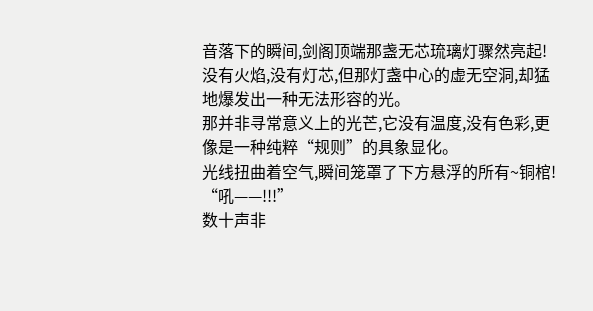音落下的瞬间,剑阁顶端那盏无芯琉璃灯骤然亮起!
没有火焰,没有灯芯,但那灯盏中心的虚无空洞,却猛地爆发出一种无法形容的光。
那并非寻常意义上的光芒,它没有温度,没有色彩,更像是一种纯粹“规则”的具象显化。
光线扭曲着空气,瞬间笼罩了下方悬浮的所有~铜棺!
“吼——!!!”
数十声非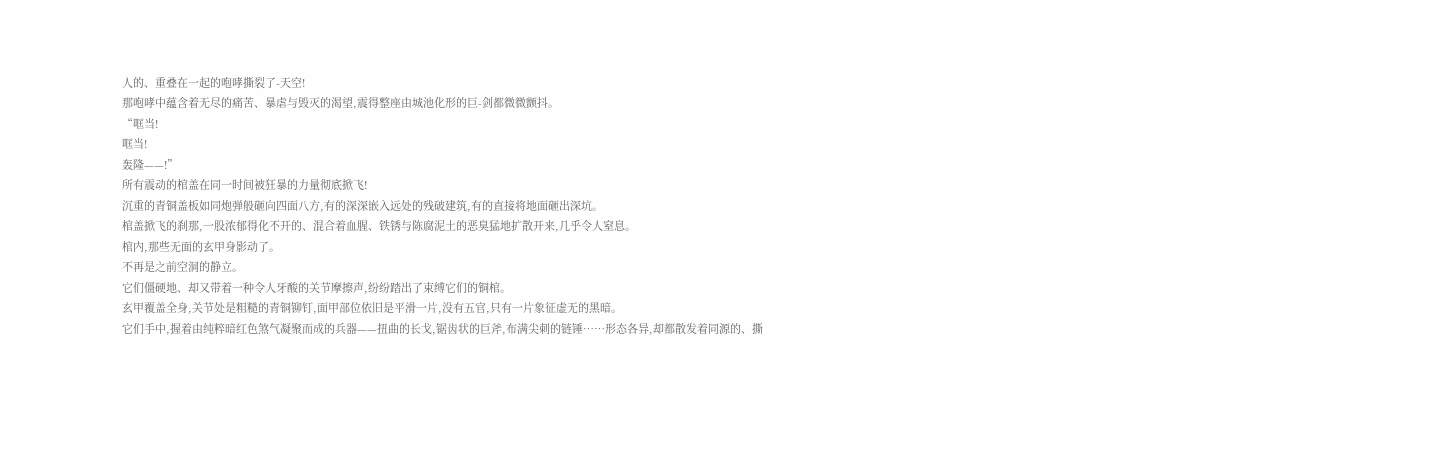人的、重叠在一起的咆哮撕裂了-天空!
那咆哮中蕴含着无尽的痛苦、暴虐与毁灭的渴望,震得整座由城池化形的巨-剑都微微颤抖。
“哐当!
哐当!
轰隆——!”
所有震动的棺盖在同一时间被狂暴的力量彻底掀飞!
沉重的青铜盖板如同炮弹般砸向四面八方,有的深深嵌入远处的残破建筑,有的直接将地面砸出深坑。
棺盖掀飞的刹那,一股浓郁得化不开的、混合着血腥、铁锈与陈腐泥土的恶臭猛地扩散开来,几乎令人窒息。
棺内,那些无面的玄甲身影动了。
不再是之前空洞的静立。
它们僵硬地、却又带着一种令人牙酸的关节摩擦声,纷纷踏出了束缚它们的铜棺。
玄甲覆盖全身,关节处是粗糙的青铜铆钉,面甲部位依旧是平滑一片,没有五官,只有一片象征虚无的黑暗。
它们手中,握着由纯粹暗红色煞气凝聚而成的兵器——扭曲的长戈,锯齿状的巨斧,布满尖刺的链锤……形态各异,却都散发着同源的、撕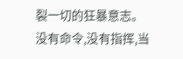裂一切的狂暴意志。
没有命令,没有指挥,当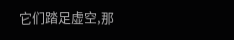它们踏足虚空,那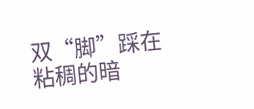双“脚”踩在粘稠的暗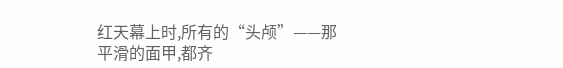红天幕上时,所有的“头颅”——那平滑的面甲,都齐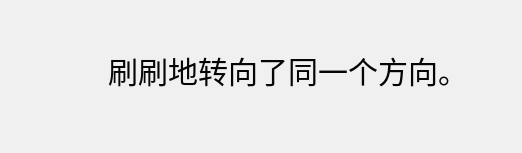刷刷地转向了同一个方向。